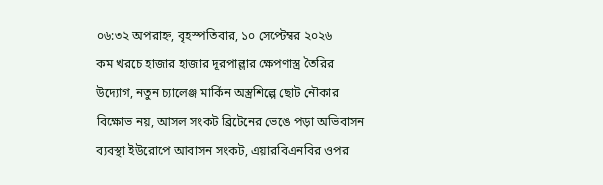০৬:৩২ অপরাহ্ন, বৃহস্পতিবার, ১০ সেপ্টেম্বর ২০২৬
কম খরচে হাজার হাজার দূরপাল্লার ক্ষেপণাস্ত্র তৈরির উদ্যোগ, নতুন চ্যালেঞ্জ মার্কিন অস্ত্রশিল্পে ছোট নৌকার বিক্ষোভ নয়, আসল সংকট ব্রিটেনের ভেঙে পড়া অভিবাসন ব্যবস্থা ইউরোপে আবাসন সংকট, এয়ারবিএনবির ওপর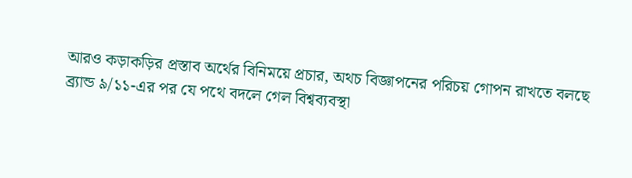আরও কড়াকড়ির প্রস্তাব অর্থের বিনিময়ে প্রচার, অথচ বিজ্ঞাপনের পরিচয় গোপন রাখতে বলছে ব্র্যান্ড ৯/১১-এর পর যে পথে বদলে গেল বিশ্বব্যবস্থা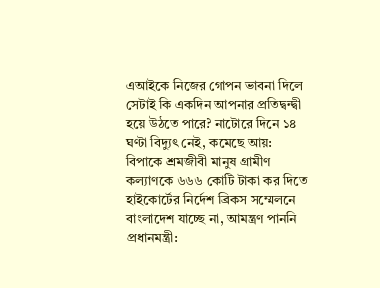এআইকে নিজের গোপন ভাবনা দিলে সেটাই কি একদিন আপনার প্রতিদ্বন্দ্বী হয়ে উঠতে পারে? নাটোরে দিনে ১৪ ঘণ্টা বিদ্যুৎ নেই, কমেছে আয়: বিপাকে শ্রমজীবী মানুষ গ্রামীণ কল্যাণকে ৬৬৬ কোটি টাকা কর দিতে হাইকোর্টের নির্দেশ ব্রিকস সম্মেলনে বাংলাদেশ যাচ্ছে না, আমন্ত্রণ পাননি প্রধানমন্ত্রী: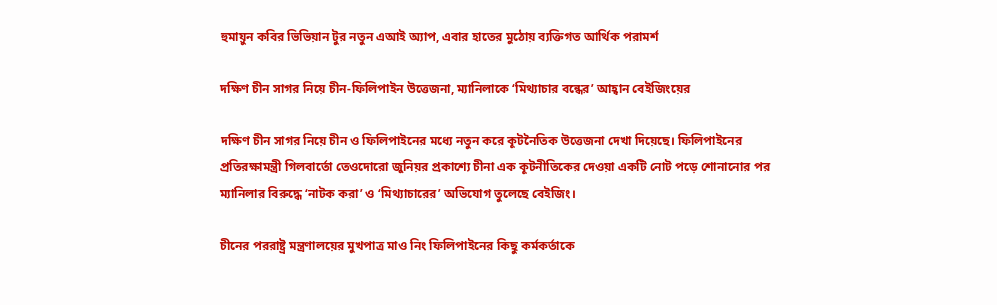হুমায়ুন কবির ভিভিয়ান টুর নতুন এআই অ্যাপ, এবার হাতের মুঠোয় ব্যক্তিগত আর্থিক পরামর্শ

দক্ষিণ চীন সাগর নিয়ে চীন-ফিলিপাইন উত্তেজনা, ম্যানিলাকে ‘মিথ্যাচার বন্ধের’ আহ্বান বেইজিংয়ের

দক্ষিণ চীন সাগর নিয়ে চীন ও ফিলিপাইনের মধ্যে নতুন করে কূটনৈতিক উত্তেজনা দেখা দিয়েছে। ফিলিপাইনের প্রতিরক্ষামন্ত্রী গিলবার্তো তেওদোরো জুনিয়র প্রকাশ্যে চীনা এক কূটনীতিকের দেওয়া একটি নোট পড়ে শোনানোর পর ম্যানিলার বিরুদ্ধে ‘নাটক করা’ ও ‘মিথ্যাচারের’ অভিযোগ তুলেছে বেইজিং।

চীনের পররাষ্ট্র মন্ত্রণালয়ের মুখপাত্র মাও নিং ফিলিপাইনের কিছু কর্মকর্তাকে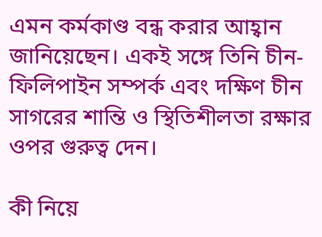এমন কর্মকাণ্ড বন্ধ করার আহ্বান জানিয়েছেন। একই সঙ্গে তিনি চীন-ফিলিপাইন সম্পর্ক এবং দক্ষিণ চীন সাগরের শান্তি ও স্থিতিশীলতা রক্ষার ওপর গুরুত্ব দেন।

কী নিয়ে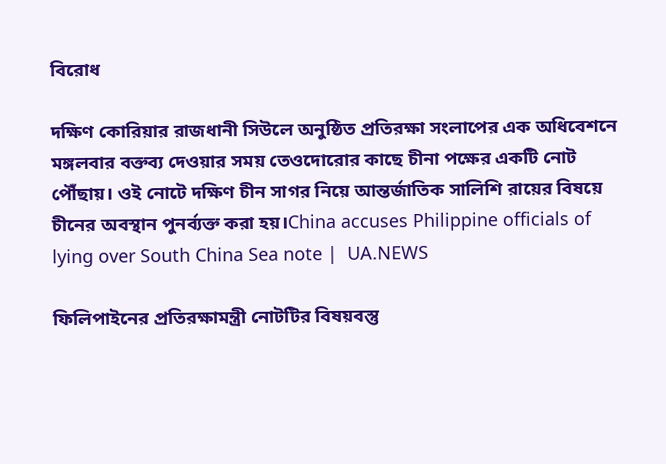বিরোধ

দক্ষিণ কোরিয়ার রাজধানী সিউলে অনুষ্ঠিত প্রতিরক্ষা সংলাপের এক অধিবেশনে মঙ্গলবার বক্তব্য দেওয়ার সময় তেওদোরোর কাছে চীনা পক্ষের একটি নোট পৌঁছায়। ওই নোটে দক্ষিণ চীন সাগর নিয়ে আন্তর্জাতিক সালিশি রায়ের বিষয়ে চীনের অবস্থান পুনর্ব্যক্ত করা হয়।China accuses Philippine officials of lying over South China Sea note |  UA.NEWS

ফিলিপাইনের প্রতিরক্ষামন্ত্রী নোটটির বিষয়বস্তু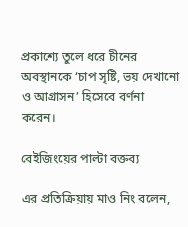প্রকাশ্যে তুলে ধরে চীনের অবস্থানকে ‘চাপ সৃষ্টি, ভয় দেখানো ও আগ্রাসন’ হিসেবে বর্ণনা করেন।

বেইজিংয়ের পাল্টা বক্তব্য

এর প্রতিক্রিয়ায় মাও নিং বলেন,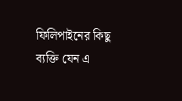ফিলিপাইনের কিছু ব্যক্তি যেন এ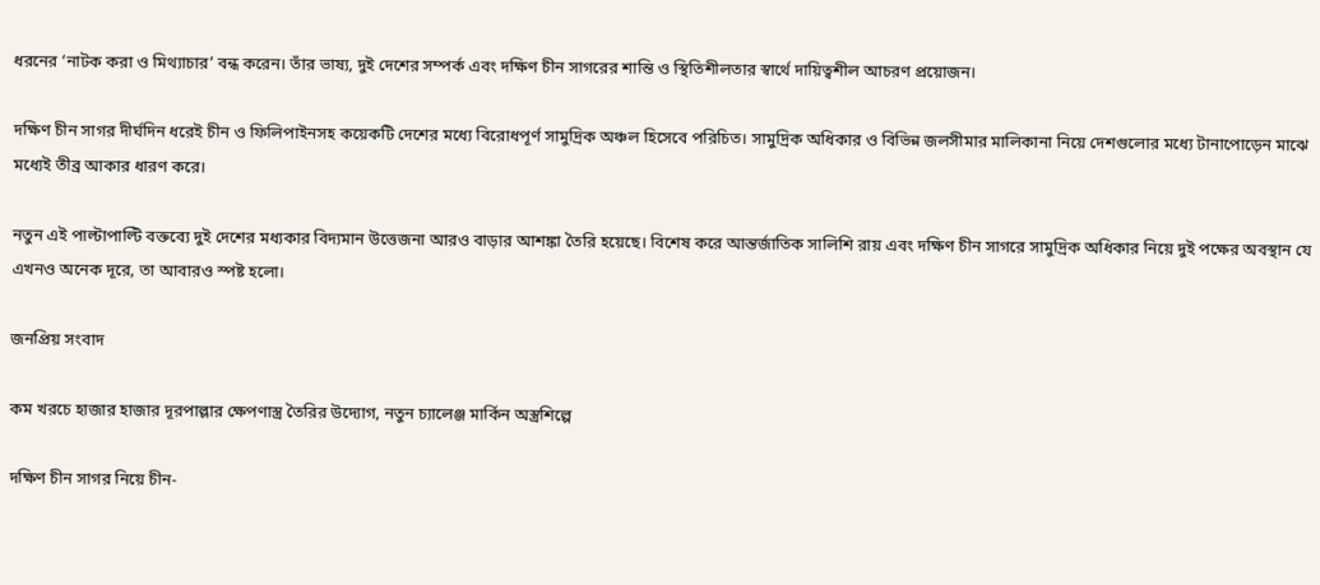ধরনের ‘নাটক করা ও মিথ্যাচার’ বন্ধ করেন। তাঁর ভাষ্য, দুই দেশের সম্পর্ক এবং দক্ষিণ চীন সাগরের শান্তি ও স্থিতিশীলতার স্বার্থে দায়িত্বশীল আচরণ প্রয়োজন।

দক্ষিণ চীন সাগর দীর্ঘদিন ধরেই চীন ও ফিলিপাইনসহ কয়েকটি দেশের মধ্যে বিরোধপূর্ণ সামুদ্রিক অঞ্চল হিসেবে পরিচিত। সামুদ্রিক অধিকার ও বিভিন্ন জলসীমার মালিকানা নিয়ে দেশগুলোর মধ্যে টানাপোড়েন মাঝে মধ্যেই তীব্র আকার ধারণ করে।

নতুন এই পাল্টাপাল্টি বক্তব্যে দুই দেশের মধ্যকার বিদ্যমান উত্তেজনা আরও বাড়ার আশঙ্কা তৈরি হয়েছে। বিশেষ করে আন্তর্জাতিক সালিশি রায় এবং দক্ষিণ চীন সাগরে সামুদ্রিক অধিকার নিয়ে দুই পক্ষের অবস্থান যে এখনও অনেক দূরে, তা আবারও স্পষ্ট হলো।

জনপ্রিয় সংবাদ

কম খরচে হাজার হাজার দূরপাল্লার ক্ষেপণাস্ত্র তৈরির উদ্যোগ, নতুন চ্যালেঞ্জ মার্কিন অস্ত্রশিল্পে

দক্ষিণ চীন সাগর নিয়ে চীন-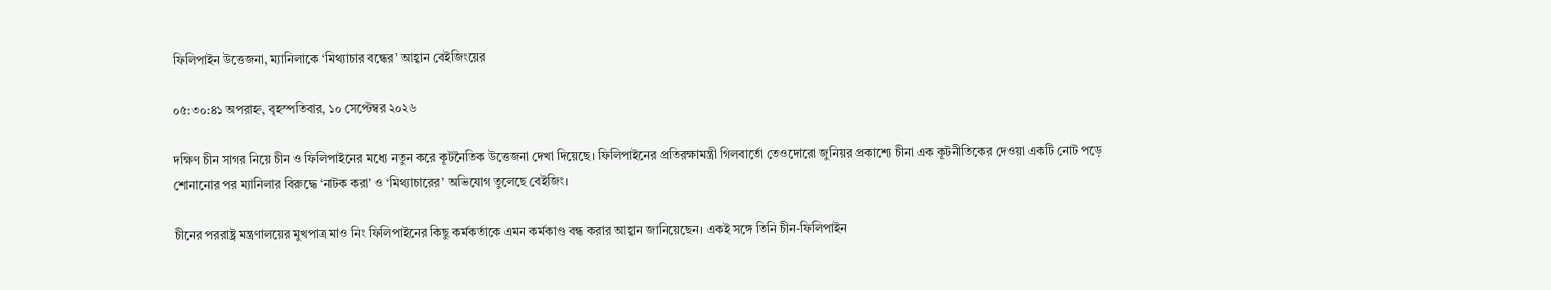ফিলিপাইন উত্তেজনা, ম্যানিলাকে ‘মিথ্যাচার বন্ধের’ আহ্বান বেইজিংয়ের

০৫:৩০:৪১ অপরাহ্ন, বৃহস্পতিবার, ১০ সেপ্টেম্বর ২০২৬

দক্ষিণ চীন সাগর নিয়ে চীন ও ফিলিপাইনের মধ্যে নতুন করে কূটনৈতিক উত্তেজনা দেখা দিয়েছে। ফিলিপাইনের প্রতিরক্ষামন্ত্রী গিলবার্তো তেওদোরো জুনিয়র প্রকাশ্যে চীনা এক কূটনীতিকের দেওয়া একটি নোট পড়ে শোনানোর পর ম্যানিলার বিরুদ্ধে ‘নাটক করা’ ও ‘মিথ্যাচারের’ অভিযোগ তুলেছে বেইজিং।

চীনের পররাষ্ট্র মন্ত্রণালয়ের মুখপাত্র মাও নিং ফিলিপাইনের কিছু কর্মকর্তাকে এমন কর্মকাণ্ড বন্ধ করার আহ্বান জানিয়েছেন। একই সঙ্গে তিনি চীন-ফিলিপাইন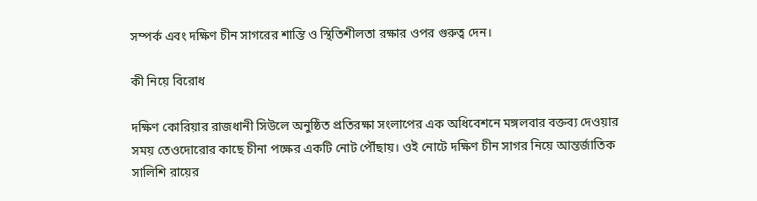সম্পর্ক এবং দক্ষিণ চীন সাগরের শান্তি ও স্থিতিশীলতা রক্ষার ওপর গুরুত্ব দেন।

কী নিয়ে বিরোধ

দক্ষিণ কোরিয়ার রাজধানী সিউলে অনুষ্ঠিত প্রতিরক্ষা সংলাপের এক অধিবেশনে মঙ্গলবার বক্তব্য দেওয়ার সময় তেওদোরোর কাছে চীনা পক্ষের একটি নোট পৌঁছায়। ওই নোটে দক্ষিণ চীন সাগর নিয়ে আন্তর্জাতিক সালিশি রায়ের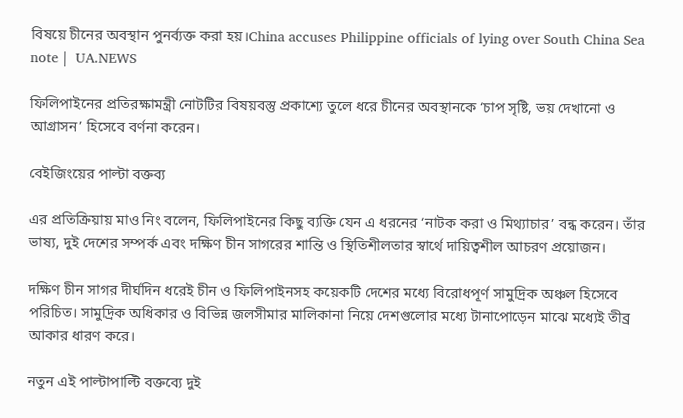বিষয়ে চীনের অবস্থান পুনর্ব্যক্ত করা হয়।China accuses Philippine officials of lying over South China Sea note |  UA.NEWS

ফিলিপাইনের প্রতিরক্ষামন্ত্রী নোটটির বিষয়বস্তু প্রকাশ্যে তুলে ধরে চীনের অবস্থানকে ‘চাপ সৃষ্টি, ভয় দেখানো ও আগ্রাসন’ হিসেবে বর্ণনা করেন।

বেইজিংয়ের পাল্টা বক্তব্য

এর প্রতিক্রিয়ায় মাও নিং বলেন, ফিলিপাইনের কিছু ব্যক্তি যেন এ ধরনের ‘নাটক করা ও মিথ্যাচার’ বন্ধ করেন। তাঁর ভাষ্য, দুই দেশের সম্পর্ক এবং দক্ষিণ চীন সাগরের শান্তি ও স্থিতিশীলতার স্বার্থে দায়িত্বশীল আচরণ প্রয়োজন।

দক্ষিণ চীন সাগর দীর্ঘদিন ধরেই চীন ও ফিলিপাইনসহ কয়েকটি দেশের মধ্যে বিরোধপূর্ণ সামুদ্রিক অঞ্চল হিসেবে পরিচিত। সামুদ্রিক অধিকার ও বিভিন্ন জলসীমার মালিকানা নিয়ে দেশগুলোর মধ্যে টানাপোড়েন মাঝে মধ্যেই তীব্র আকার ধারণ করে।

নতুন এই পাল্টাপাল্টি বক্তব্যে দুই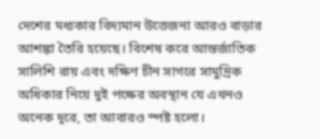দেশের মধ্যকার বিদ্যমান উত্তেজনা আরও বাড়ার আশঙ্কা তৈরি হয়েছে। বিশেষ করে আন্তর্জাতিক সালিশি রায় এবং দক্ষিণ চীন সাগরে সামুদ্রিক অধিকার নিয়ে দুই পক্ষের অবস্থান যে এখনও অনেক দূরে, তা আবারও স্পষ্ট হলো।